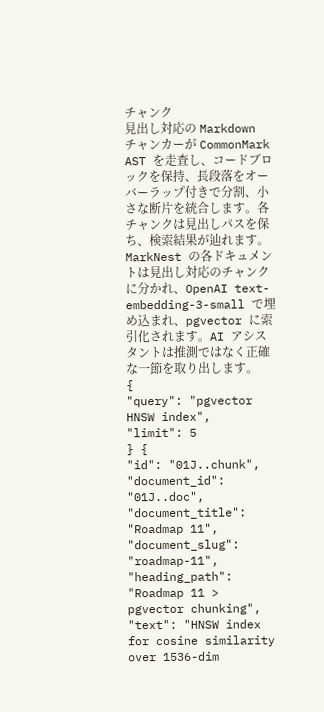チャンク
見出し対応の Markdown チャンカーが CommonMark AST を走査し、コードブロックを保持、長段落をオーバーラップ付きで分割、小さな断片を統合します。各チャンクは見出しパスを保ち、検索結果が辿れます。
MarkNest の各ドキュメントは見出し対応のチャンクに分かれ、OpenAI text-embedding-3-small で埋め込まれ、pgvector に索引化されます。AI アシスタントは推測ではなく正確な一節を取り出します。
{
"query": "pgvector HNSW index",
"limit": 5
} {
"id": "01J..chunk",
"document_id": "01J..doc",
"document_title": "Roadmap 11",
"document_slug": "roadmap-11",
"heading_path": "Roadmap 11 > pgvector chunking",
"text": "HNSW index for cosine similarity over 1536-dim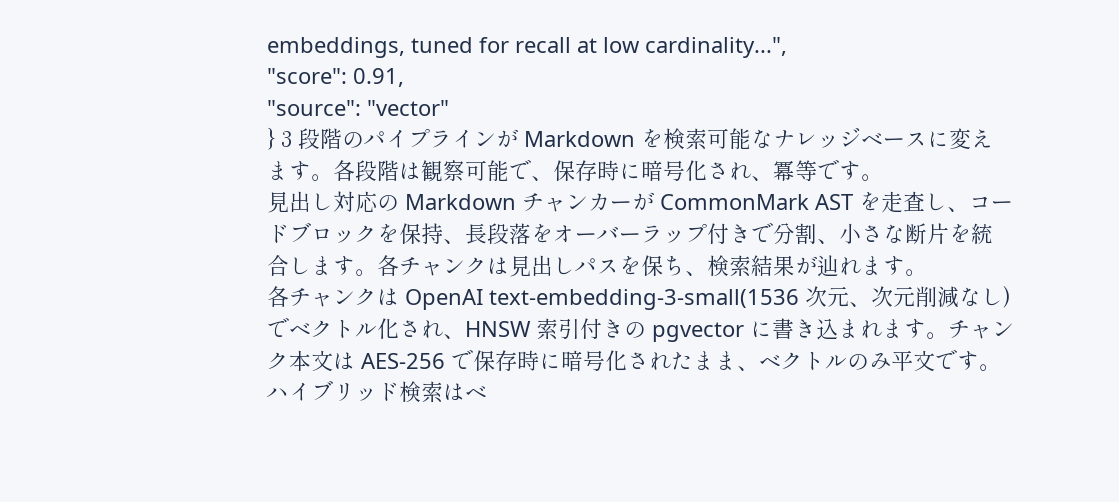embeddings, tuned for recall at low cardinality...",
"score": 0.91,
"source": "vector"
} 3 段階のパイプラインが Markdown を検索可能なナレッジベースに変えます。各段階は観察可能で、保存時に暗号化され、冪等です。
見出し対応の Markdown チャンカーが CommonMark AST を走査し、コードブロックを保持、長段落をオーバーラップ付きで分割、小さな断片を統合します。各チャンクは見出しパスを保ち、検索結果が辿れます。
各チャンクは OpenAI text-embedding-3-small(1536 次元、次元削減なし)でベクトル化され、HNSW 索引付きの pgvector に書き込まれます。チャンク本文は AES-256 で保存時に暗号化されたまま、ベクトルのみ平文です。
ハイブリッド検索はベ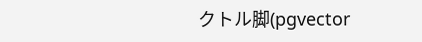クトル脚(pgvector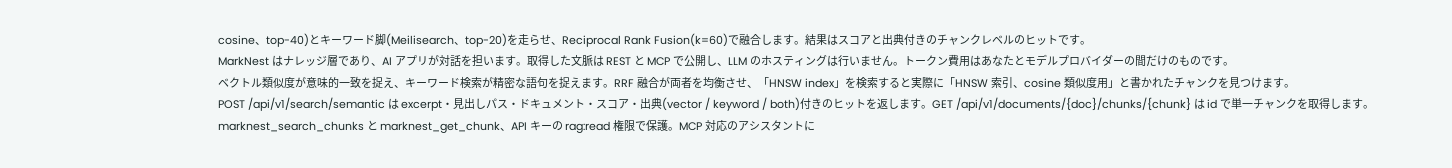cosine、top-40)とキーワード脚(Meilisearch、top-20)を走らせ、Reciprocal Rank Fusion(k=60)で融合します。結果はスコアと出典付きのチャンクレベルのヒットです。
MarkNest はナレッジ層であり、AI アプリが対話を担います。取得した文脈は REST と MCP で公開し、LLM のホスティングは行いません。トークン費用はあなたとモデルプロバイダーの間だけのものです。
ベクトル類似度が意味的一致を捉え、キーワード検索が精密な語句を捉えます。RRF 融合が両者を均衡させ、「HNSW index」を検索すると実際に「HNSW 索引、cosine 類似度用」と書かれたチャンクを見つけます。
POST /api/v1/search/semantic は excerpt・見出しパス・ドキュメント・スコア・出典(vector / keyword / both)付きのヒットを返します。GET /api/v1/documents/{doc}/chunks/{chunk} は id で単一チャンクを取得します。
marknest_search_chunks と marknest_get_chunk、API キーの rag:read 権限で保護。MCP 対応のアシスタントに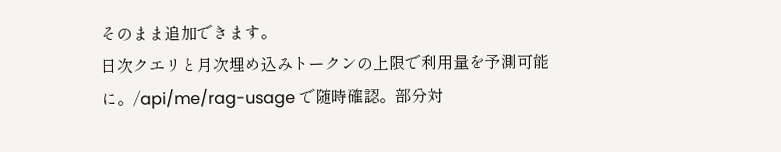そのまま追加できます。
日次クエリと月次埋め込みトークンの上限で利用量を予測可能に。/api/me/rag-usage で随時確認。部分対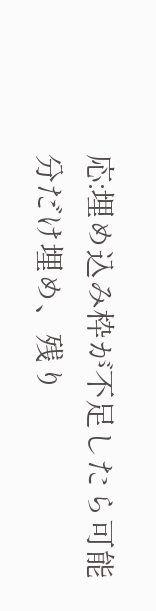応:埋め込み枠が不足したら可能分だけ埋め、残り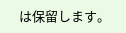は保留します。